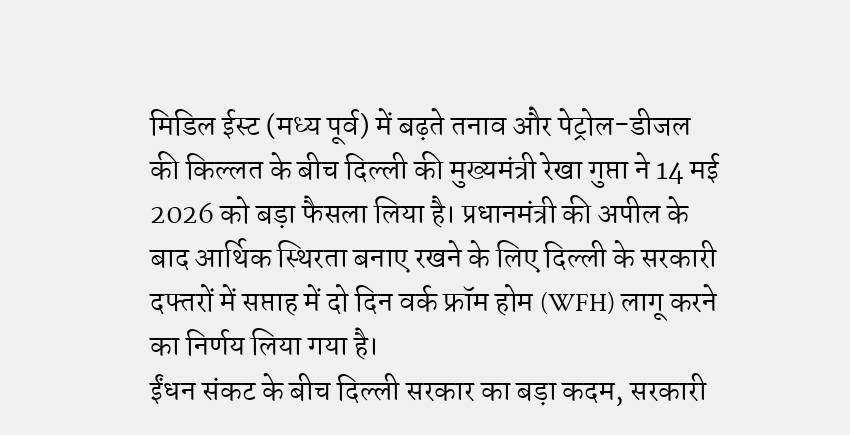मिडिल ईस्ट (मध्य पूर्व) में बढ़ते तनाव और पेट्रोल-डीजल की किल्लत के बीच दिल्ली की मुख्यमंत्री रेखा गुप्ता ने 14 मई 2026 को बड़ा फैसला लिया है। प्रधानमंत्री की अपील के बाद आर्थिक स्थिरता बनाए रखने के लिए दिल्ली के सरकारी दफ्तरों में सप्ताह में दो दिन वर्क फ्रॉम होम (WFH) लागू करने का निर्णय लिया गया है।
ईंधन संकट के बीच दिल्ली सरकार का बड़ा कदम, सरकारी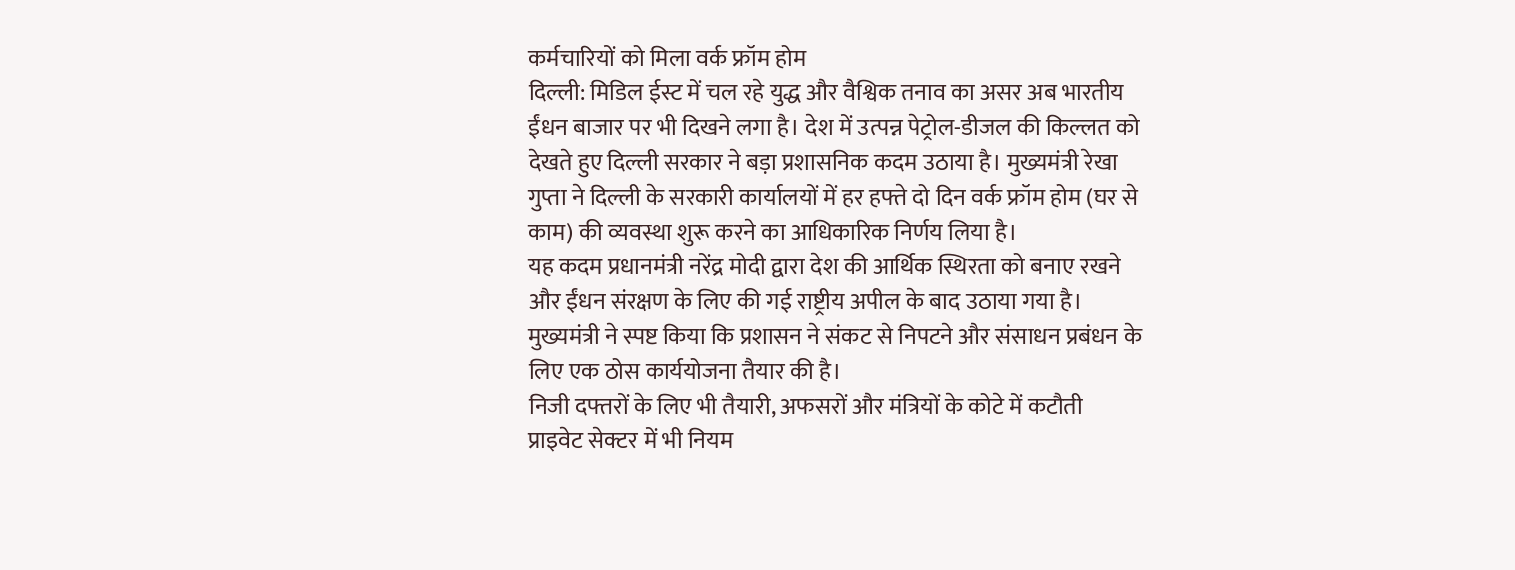कर्मचारियों को मिला वर्क फ्रॉम होम
दिल्ली: मिडिल ईस्ट में चल रहे युद्ध और वैश्विक तनाव का असर अब भारतीय ईंधन बाजार पर भी दिखने लगा है। देश में उत्पन्न पेट्रोल-डीजल की किल्लत को देखते हुए दिल्ली सरकार ने बड़ा प्रशासनिक कदम उठाया है। मुख्यमंत्री रेखा गुप्ता ने दिल्ली के सरकारी कार्यालयों में हर हफ्ते दो दिन वर्क फ्रॉम होम (घर से काम) की व्यवस्था शुरू करने का आधिकारिक निर्णय लिया है।
यह कदम प्रधानमंत्री नरेंद्र मोदी द्वारा देश की आर्थिक स्थिरता को बनाए रखने और ईंधन संरक्षण के लिए की गई राष्ट्रीय अपील के बाद उठाया गया है। मुख्यमंत्री ने स्पष्ट किया कि प्रशासन ने संकट से निपटने और संसाधन प्रबंधन के लिए एक ठोस कार्ययोजना तैयार की है।
निजी दफ्तरों के लिए भी तैयारी, अफसरों और मंत्रियों के कोटे में कटौती
प्राइवेट सेक्टर में भी नियम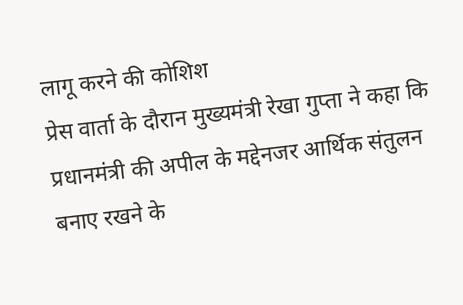लागू करने की कोशिश
प्रेस वार्ता के दौरान मुख्यमंत्री रेखा गुप्ता ने कहा कि प्रधानमंत्री की अपील के मद्देनजर आर्थिक संतुलन बनाए रखने के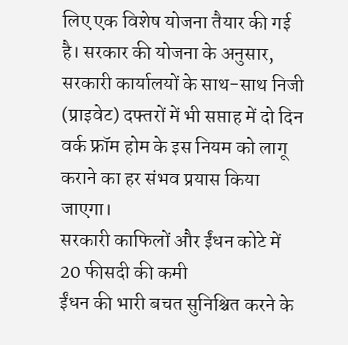लिए एक विशेष योजना तैयार की गई है। सरकार की योजना के अनुसार, सरकारी कार्यालयों के साथ-साथ निजी (प्राइवेट) दफ्तरों में भी सप्ताह में दो दिन वर्क फ्रॉम होम के इस नियम को लागू कराने का हर संभव प्रयास किया जाएगा।
सरकारी काफिलों और ईंधन कोटे में 20 फीसदी की कमी
ईंधन की भारी बचत सुनिश्चित करने के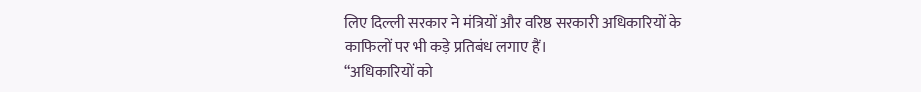लिए दिल्ली सरकार ने मंत्रियों और वरिष्ठ सरकारी अधिकारियों के काफिलों पर भी कड़े प्रतिबंध लगाए हैं।
“अधिकारियों को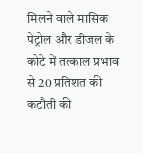मिलने वाले मासिक पेट्रोल और डीजल के कोटे में तत्काल प्रभाव से 20 प्रतिशत की कटौती की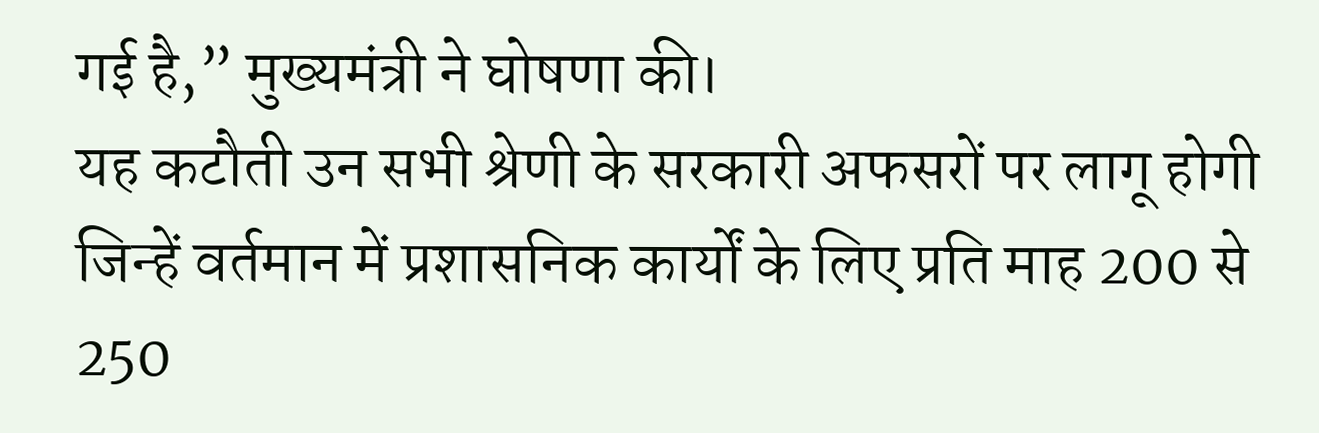गई है,” मुख्यमंत्री ने घोषणा की।
यह कटौती उन सभी श्रेणी के सरकारी अफसरों पर लागू होगी जिन्हें वर्तमान में प्रशासनिक कार्यों के लिए प्रति माह 200 से 250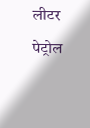लीटर पेट्रोल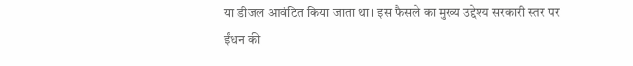या डीजल आवंटित किया जाता था। इस फैसले का मुख्य उद्देश्य सरकारी स्तर पर ईंधन की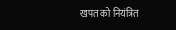खपत को नियंत्रित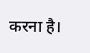करना है।